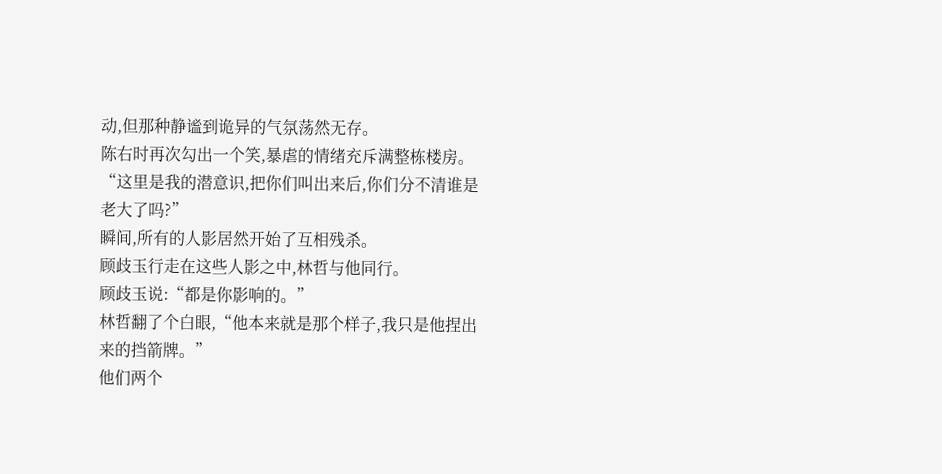动,但那种静谧到诡异的气氛荡然无存。
陈右时再次勾出一个笑,暴虐的情绪充斥满整栋楼房。
“这里是我的潜意识,把你们叫出来后,你们分不清谁是老大了吗?”
瞬间,所有的人影居然开始了互相残杀。
顾歧玉行走在这些人影之中,林哲与他同行。
顾歧玉说:“都是你影响的。”
林哲翻了个白眼,“他本来就是那个样子,我只是他捏出来的挡箭牌。”
他们两个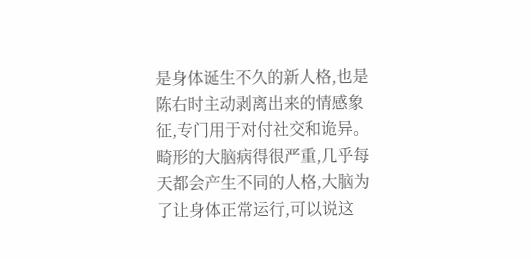是身体诞生不久的新人格,也是陈右时主动剥离出来的情感象征,专门用于对付社交和诡异。
畸形的大脑病得很严重,几乎每天都会产生不同的人格,大脑为了让身体正常运行,可以说这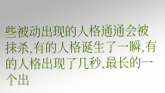些被动出现的人格通通会被抹杀,有的人格诞生了一瞬,有的人格出现了几秒,最长的一个出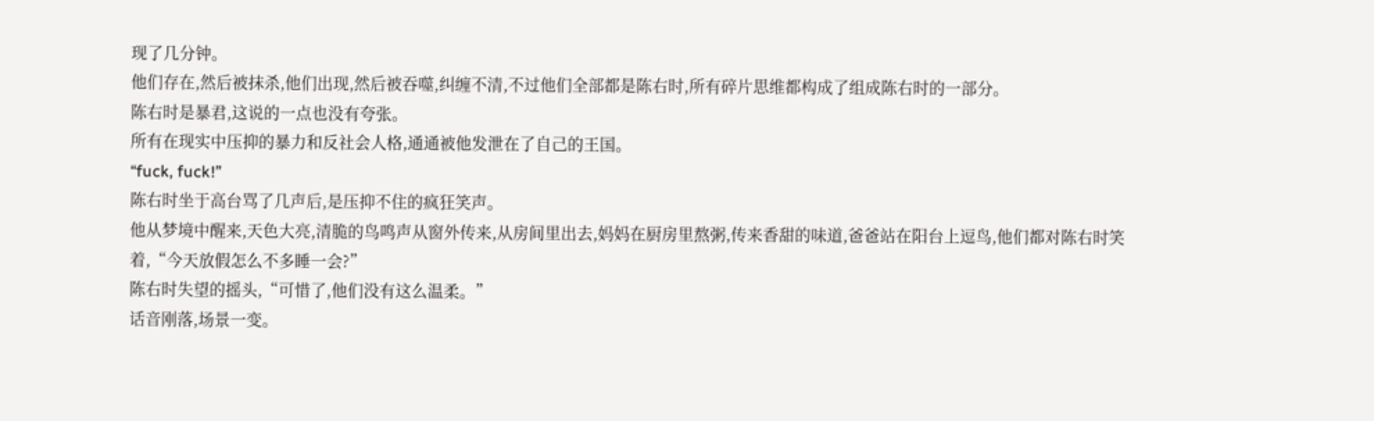现了几分钟。
他们存在,然后被抹杀,他们出现,然后被吞噬,纠缠不清,不过他们全部都是陈右时,所有碎片思维都构成了组成陈右时的一部分。
陈右时是暴君,这说的一点也没有夸张。
所有在现实中压抑的暴力和反社会人格,通通被他发泄在了自己的王国。
“fuck, fuck!”
陈右时坐于高台骂了几声后,是压抑不住的疯狂笑声。
他从梦境中醒来,天色大亮,清脆的鸟鸣声从窗外传来,从房间里出去,妈妈在厨房里熬粥,传来香甜的味道,爸爸站在阳台上逗鸟,他们都对陈右时笑着,“今天放假怎么不多睡一会?”
陈右时失望的摇头,“可惜了,他们没有这么温柔。”
话音刚落,场景一变。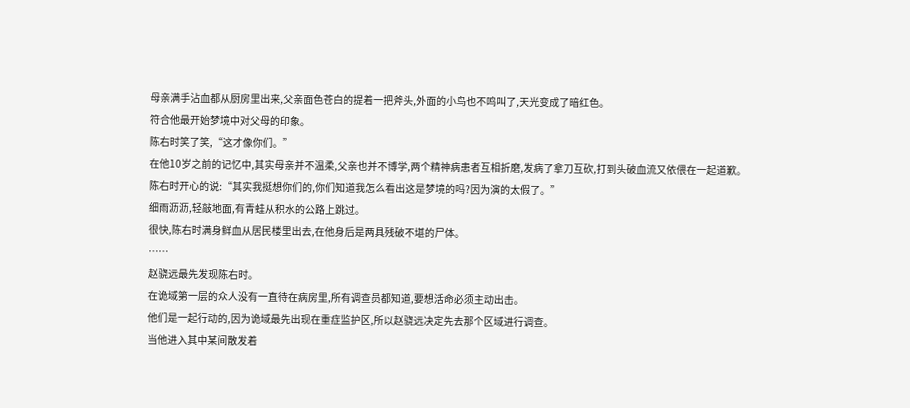母亲满手沾血都从厨房里出来,父亲面色苍白的提着一把斧头,外面的小鸟也不鸣叫了,天光变成了暗红色。
符合他最开始梦境中对父母的印象。
陈右时笑了笑,“这才像你们。”
在他10岁之前的记忆中,其实母亲并不温柔,父亲也并不博学,两个精神病患者互相折磨,发病了拿刀互砍,打到头破血流又依偎在一起道歉。
陈右时开心的说:“其实我挺想你们的,你们知道我怎么看出这是梦境的吗?因为演的太假了。”
细雨沥沥,轻敲地面,有青蛙从积水的公路上跳过。
很快,陈右时满身鲜血从居民楼里出去,在他身后是两具残破不堪的尸体。
……
赵骁远最先发现陈右时。
在诡域第一层的众人没有一直待在病房里,所有调查员都知道,要想活命必须主动出击。
他们是一起行动的,因为诡域最先出现在重症监护区,所以赵骁远决定先去那个区域进行调查。
当他进入其中某间散发着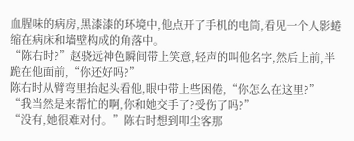血腥味的病房,黑漆漆的环境中,他点开了手机的电筒,看见一个人影蜷缩在病床和墙壁构成的角落中。
“陈右时?”赵骁远神色瞬间带上笑意,轻声的叫他名字,然后上前,半跪在他面前,“你还好吗?”
陈右时从臂弯里抬起头看他,眼中带上些困倦,“你怎么在这里?”
“我当然是来帮忙的啊,你和她交手了?受伤了吗?”
“没有,她很难对付。”陈右时想到叩尘客那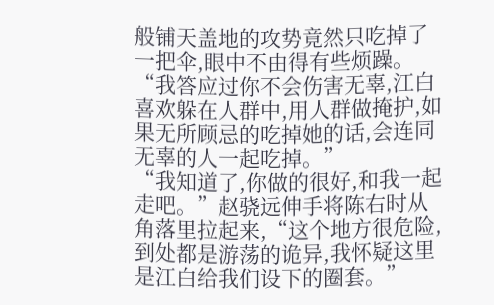般铺天盖地的攻势竟然只吃掉了一把伞,眼中不由得有些烦躁。
“我答应过你不会伤害无辜,江白喜欢躲在人群中,用人群做掩护,如果无所顾忌的吃掉她的话,会连同无辜的人一起吃掉。”
“我知道了,你做的很好,和我一起走吧。”赵骁远伸手将陈右时从角落里拉起来,“这个地方很危险,到处都是游荡的诡异,我怀疑这里是江白给我们设下的圈套。”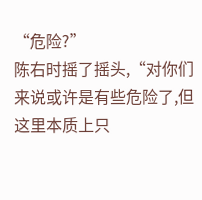“危险?”
陈右时摇了摇头,“对你们来说或许是有些危险了,但这里本质上只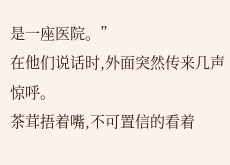是一座医院。”
在他们说话时,外面突然传来几声惊呼。
茶茸捂着嘴,不可置信的看着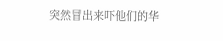突然冒出来吓他们的华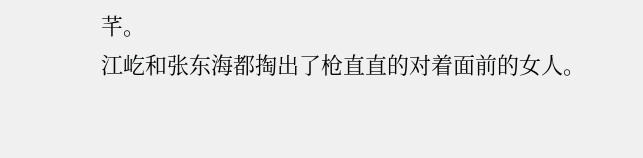芊。
江屹和张东海都掏出了枪直直的对着面前的女人。